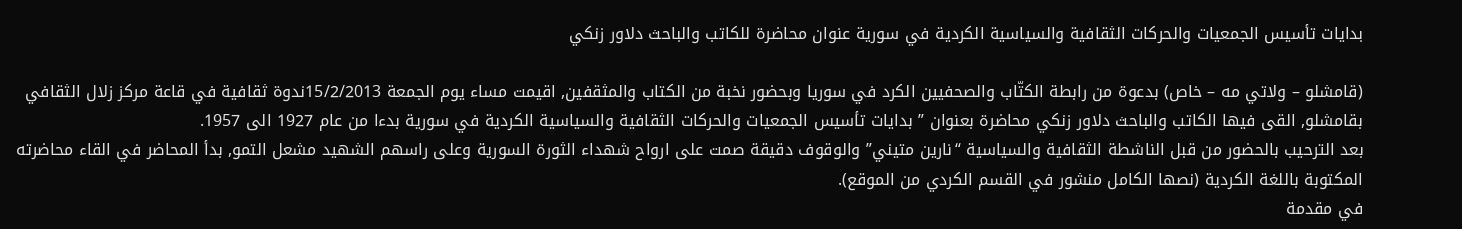بدايات تأسيس الجمعيات والحركات الثقافية والسياسية الكردية في سورية عنوان محاضرة للكاتب والباحث دلاور زنكي

(قامشلو – ولاتي مه – خاص) بدعوة من رابطة الكتّاب والصحفيين الكرد في سوريا وبحضور نخبة من الكتاب والمثقفين, اقيمت مساء يوم الجمعة 15/2/2013ندوة ثقافية في قاعة مركز زلال الثقافي بقامشلو, القى فيها الكاتب والباحث دلاور زنكي محاضرة بعنوان ” بدايات تأسيس الجمعيات والحركات الثقافية والسياسية الكردية في سورية بدءا من عام 1927 الى 1957.
بعد الترحيب بالحضور من قبل الناشطة الثقافية والسياسية “نارين متيني” والوقوف دقيقة صمت على ارواح شهداء الثورة السورية وعلى راسهم الشهيد مشعل التمو, بدأ المحاضر في القاء محاضرته المكتوبة باللغة الكردية (نصها الكامل منشور في القسم الكردي من الموقع).
في مقدمة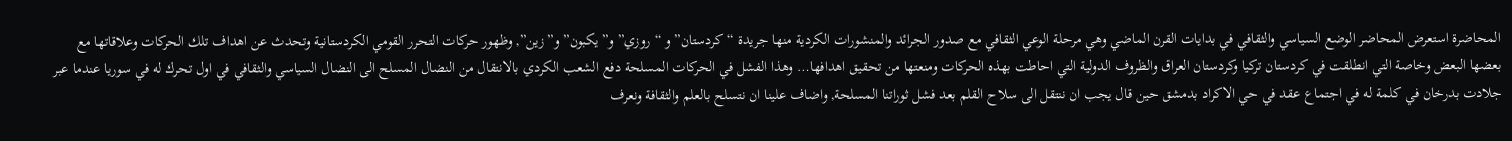المحاضرة استعرض المحاضر الوضع السياسي والثقافي في بدايات القرن الماضي وهي مرحلة الوعي الثقافي مع صدور الجرائد والمنشورات الكردية منها جريدة “كردستان” و “روزي” و”يكبون” و”زين”, وظهور حركات التحرر القومي الكردستانية وتحدث عن اهداف تلك الحركات وعلاقاتها مع بعضها البعض وخاصة التي انطلقت في كردستان تركيا وكردستان العراق والظروف الدولية التي احاطت بهذه الحركات ومنعتها من تحقيق اهدافها… وهذا الفشل في الحركات المسلحة دفع الشعب الكردي بالانتقال من النضال المسلح الى النضال السياسي والثقافي في اول تحرك له في سوريا عندما عبر جلادت بدرخان في كلمة له في اجتماع عقد في حي الاكراد بدمشق حين قال يجب ان ننتقل الى سلاح القلم بعد فشل ثوراتنا المسلحة, واضاف علينا ان نتسلح بالعلم والثقافة ونعرف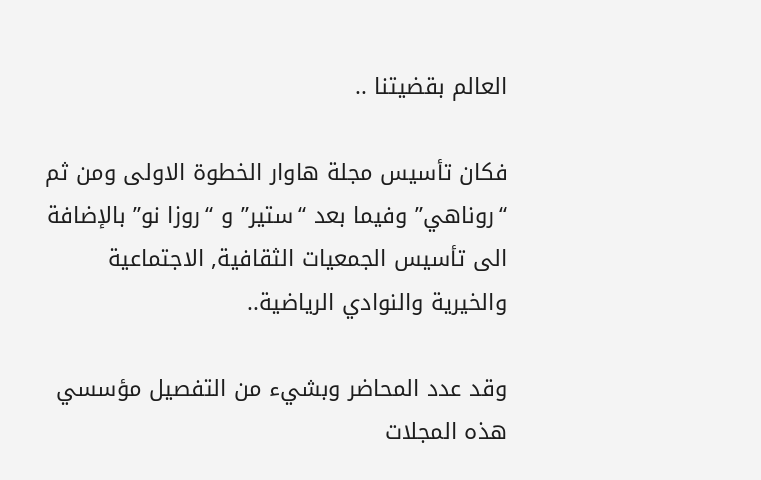العالم بقضيتنا ..

فكان تأسيس مجلة هاوار الخطوة الاولى ومن ثم “روناهي” وفيما بعد “ستير” و “روزا نو” بالإضافة الى تأسيس الجمعيات الثقافية, الاجتماعية والخيرية والنوادي الرياضية..

وقد عدد المحاضر وبشيء من التفصيل مؤسسي هذه المجلات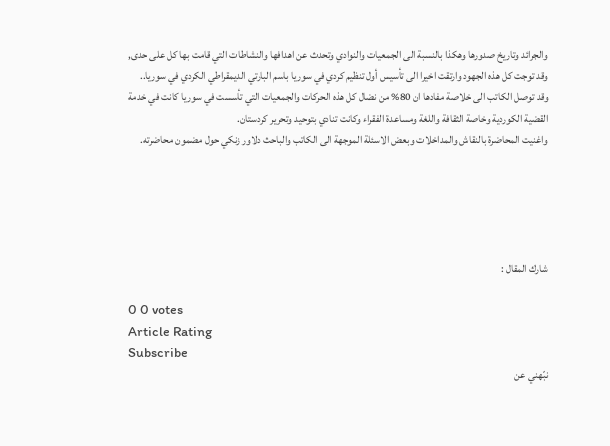والجرائد وتاريخ صدورها وهكذا بالنسبة الى الجمعيات والنوادي وتحدث عن اهدافها والنشاطات التي قامت بها كل على حدى, وقد توجت كل هذه الجهود وارتقت اخيرا الى تأسيس أول تنظيم كردي في سوريا باسم البارتي الديمقراطي الكردي في سوريا..
وقد توصل الكاتب الى خلاصة مفادها ان 80% من نضال كل هذه الحركات والجمعيات التي تأسست في سوريا كانت في خدمة القضية الكوردية وخاصة الثقافة واللغة ومساعدة الفقراء وكانت تنادي بتوحيد وتحرير كردستان.
واغنيت المحاضرة بالنقاش والمداخلات وبعض الاسئلة الموجهة الى الكاتب والباحث دلاور زنكي حول مضمون محاضرته.





شارك المقال :

0 0 votes
Article Rating
Subscribe
نبّهني عن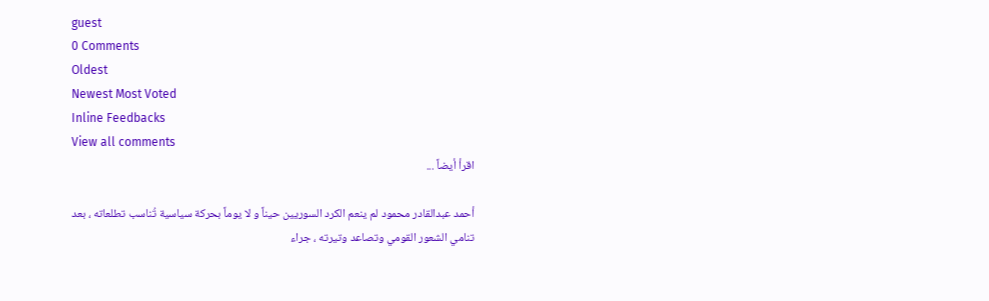guest
0 Comments
Oldest
Newest Most Voted
Inline Feedbacks
View all comments
اقرأ أيضاً ...

أحمد عبدالقادر محمود لم ينعم الكرد السوريين حيناً و لا يوماً بحركة سياسية تُناسب تطلعاته ، بعد تنامي الشعور القومي وتصاعد وتيرته ، جراء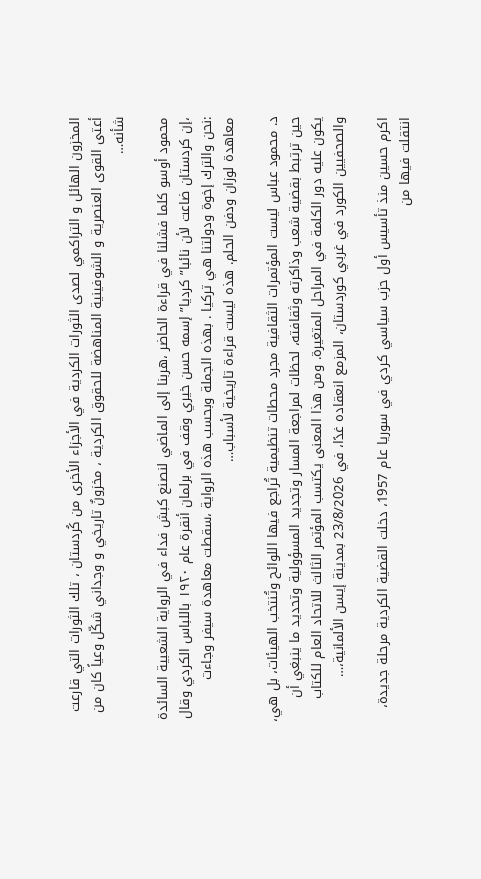المخزون الهائل و التراكمي لصدى الثورات الكردية في الأجزاء الأخرى من كُردستان ، تلك الثورات التي قارعت أعتى القوى العنصرية و الشوفينية المناهضة للحقوق الكردية ، مخزونٌ تاريخي و وجداني شكّل وعياً كان من شأنه…

محمود أوسو كلما فشلنا في قراءة الحاضر ،هربنا إلى الماضي لنصنع كبش فداء في الرواية الشعبية السائدة ،إن كردستان ضاعت لأن نائبا” كرديا” إسمه حسن خيري وقف في برلمان أنقرة عام ١٩٢٠ باللباس الكردي وقال :نحن والترك إخوة ودولتنا هي تركيا . بهذه الجملة وبحسب هذه الرواية ،سقطت معاهدة سيفر وجاءت معاهدة لوزان ودفن الحلم. هذه ليست قراءة تاريخية لأسباب…

د. محمود عباس ليست المؤتمرات الثقافية مجرد محطات تنظيمية تُراجع فيها اللوائح وتُنتخب الهيئات، بل هي، حين ترتبط بقضية شعب وذاكرته وثقافته، لحظات لمراجعة المسار وتجديد المسؤولية وتحديد ما ينبغي أن يكون عليه دور الكلمة في المراحل المتغيرة. ومن هذا المعنى يكتسب المؤتمر الثالث للاتحاد العام للكتاب والصحفيين الكورد في غربي كوردستان، المزمع انعقاده غدًا، في 23/8/2026 بمدينة إيسن الألمانية،…

اكرم حسين منذ تأسيس أول حزب سياسي كردي في سوريا عام 1957، دخلت القضية الكردية مرحلة جديدة، انتقلت فيها من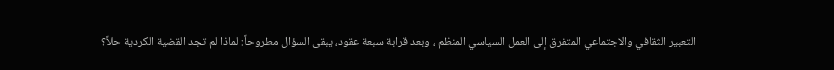التعبير الثقافي والاجتماعي المتفرق إلى العمل السياسي المنظم ، وبعد قرابة سبعة عقود، يبقى السؤال مطروحاً: لماذا لم تجد القضية الكردية حلاً؟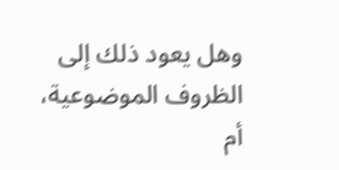وهل يعود ذلك إلى الظروف الموضوعية، أم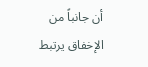أن جانباً من الإخفاق يرتبط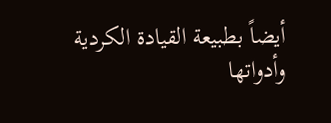أيضاً بطبيعة القيادة الكردية وأدواتها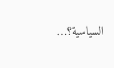السياسية؟…